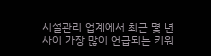시설관리 업계에서 최근 몇 년 사이 가장 많이 언급되는 키워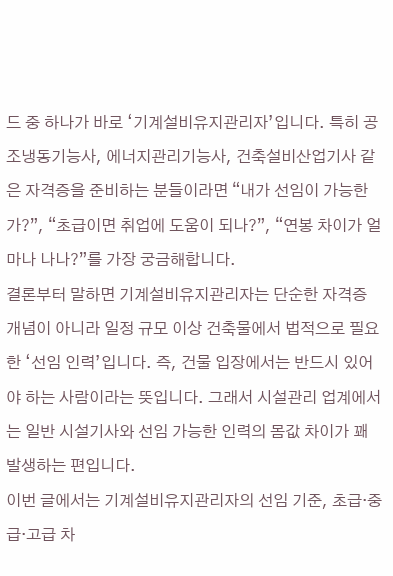드 중 하나가 바로 ‘기계설비유지관리자’입니다. 특히 공조냉동기능사, 에너지관리기능사, 건축설비산업기사 같은 자격증을 준비하는 분들이라면 “내가 선임이 가능한가?”, “초급이면 취업에 도움이 되나?”, “연봉 차이가 얼마나 나나?”를 가장 궁금해합니다.
결론부터 말하면 기계설비유지관리자는 단순한 자격증 개념이 아니라 일정 규모 이상 건축물에서 법적으로 필요한 ‘선임 인력’입니다. 즉, 건물 입장에서는 반드시 있어야 하는 사람이라는 뜻입니다. 그래서 시설관리 업계에서는 일반 시설기사와 선임 가능한 인력의 몸값 차이가 꽤 발생하는 편입니다.
이번 글에서는 기계설비유지관리자의 선임 기준, 초급·중급·고급 차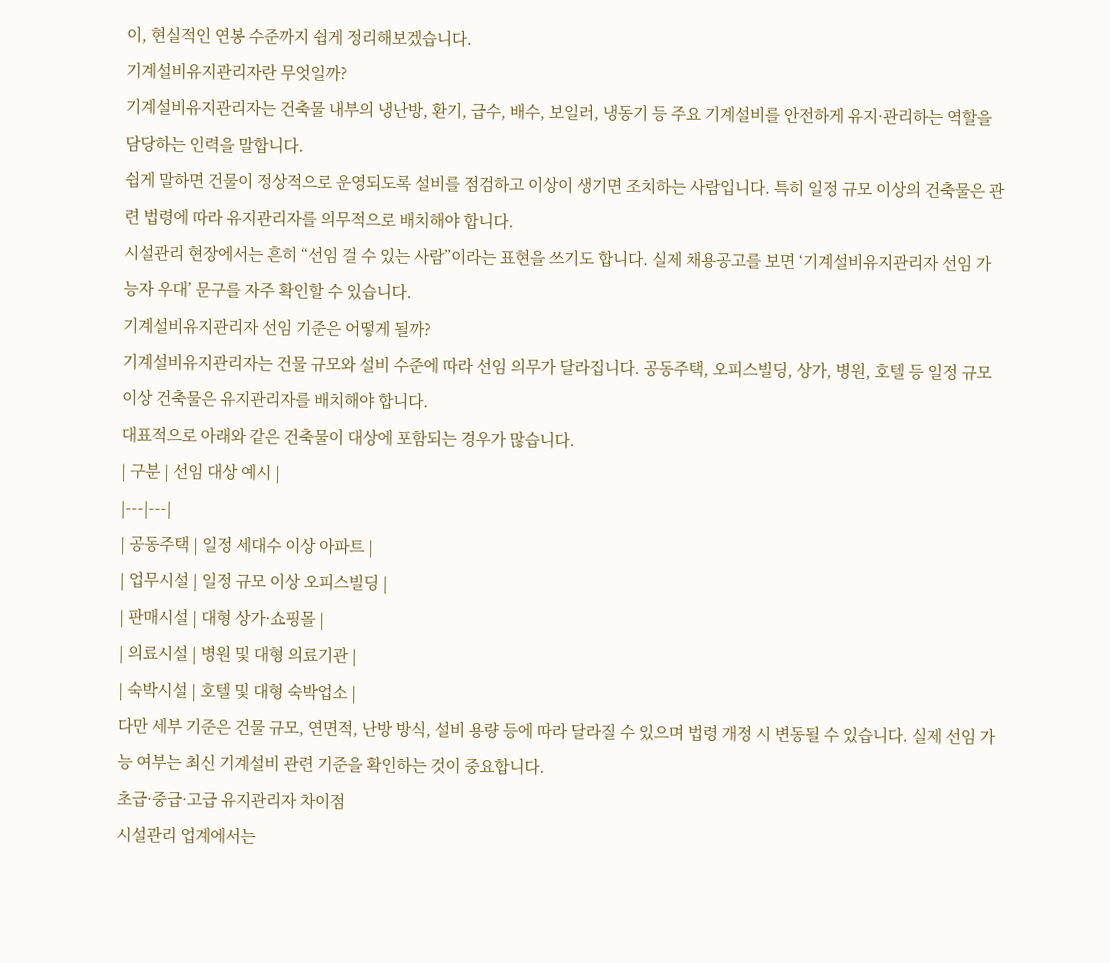이, 현실적인 연봉 수준까지 쉽게 정리해보겠습니다.
기계설비유지관리자란 무엇일까?
기계설비유지관리자는 건축물 내부의 냉난방, 환기, 급수, 배수, 보일러, 냉동기 등 주요 기계설비를 안전하게 유지·관리하는 역할을 담당하는 인력을 말합니다.
쉽게 말하면 건물이 정상적으로 운영되도록 설비를 점검하고 이상이 생기면 조치하는 사람입니다. 특히 일정 규모 이상의 건축물은 관련 법령에 따라 유지관리자를 의무적으로 배치해야 합니다.
시설관리 현장에서는 흔히 “선임 걸 수 있는 사람”이라는 표현을 쓰기도 합니다. 실제 채용공고를 보면 ‘기계설비유지관리자 선임 가능자 우대’ 문구를 자주 확인할 수 있습니다.
기계설비유지관리자 선임 기준은 어떻게 될까?
기계설비유지관리자는 건물 규모와 설비 수준에 따라 선임 의무가 달라집니다. 공동주택, 오피스빌딩, 상가, 병원, 호텔 등 일정 규모 이상 건축물은 유지관리자를 배치해야 합니다.
대표적으로 아래와 같은 건축물이 대상에 포함되는 경우가 많습니다.
| 구분 | 선임 대상 예시 |
|---|---|
| 공동주택 | 일정 세대수 이상 아파트 |
| 업무시설 | 일정 규모 이상 오피스빌딩 |
| 판매시설 | 대형 상가·쇼핑몰 |
| 의료시설 | 병원 및 대형 의료기관 |
| 숙박시설 | 호텔 및 대형 숙박업소 |
다만 세부 기준은 건물 규모, 연면적, 난방 방식, 설비 용량 등에 따라 달라질 수 있으며 법령 개정 시 변동될 수 있습니다. 실제 선임 가능 여부는 최신 기계설비 관련 기준을 확인하는 것이 중요합니다.
초급·중급·고급 유지관리자 차이점
시설관리 업계에서는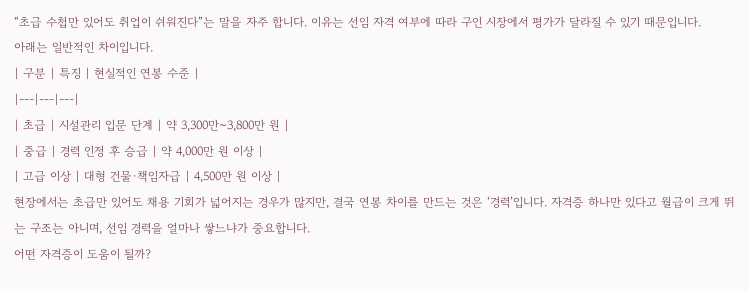“초급 수첩만 있어도 취업이 쉬워진다”는 말을 자주 합니다. 이유는 선임 자격 여부에 따라 구인 시장에서 평가가 달라질 수 있기 때문입니다.
아래는 일반적인 차이입니다.
| 구분 | 특징 | 현실적인 연봉 수준 |
|---|---|---|
| 초급 | 시설관리 입문 단계 | 약 3,300만~3,800만 원 |
| 중급 | 경력 인정 후 승급 | 약 4,000만 원 이상 |
| 고급 이상 | 대형 건물·책임자급 | 4,500만 원 이상 |
현장에서는 초급만 있어도 채용 기회가 넓어지는 경우가 많지만, 결국 연봉 차이를 만드는 것은 ‘경력’입니다. 자격증 하나만 있다고 월급이 크게 뛰는 구조는 아니며, 선임 경력을 얼마나 쌓느냐가 중요합니다.
어떤 자격증이 도움이 될까?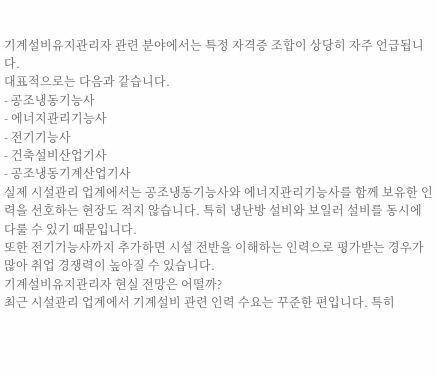기계설비유지관리자 관련 분야에서는 특정 자격증 조합이 상당히 자주 언급됩니다.
대표적으로는 다음과 같습니다.
- 공조냉동기능사
- 에너지관리기능사
- 전기기능사
- 건축설비산업기사
- 공조냉동기계산업기사
실제 시설관리 업계에서는 공조냉동기능사와 에너지관리기능사를 함께 보유한 인력을 선호하는 현장도 적지 않습니다. 특히 냉난방 설비와 보일러 설비를 동시에 다룰 수 있기 때문입니다.
또한 전기기능사까지 추가하면 시설 전반을 이해하는 인력으로 평가받는 경우가 많아 취업 경쟁력이 높아질 수 있습니다.
기계설비유지관리자 현실 전망은 어떨까?
최근 시설관리 업계에서 기계설비 관련 인력 수요는 꾸준한 편입니다. 특히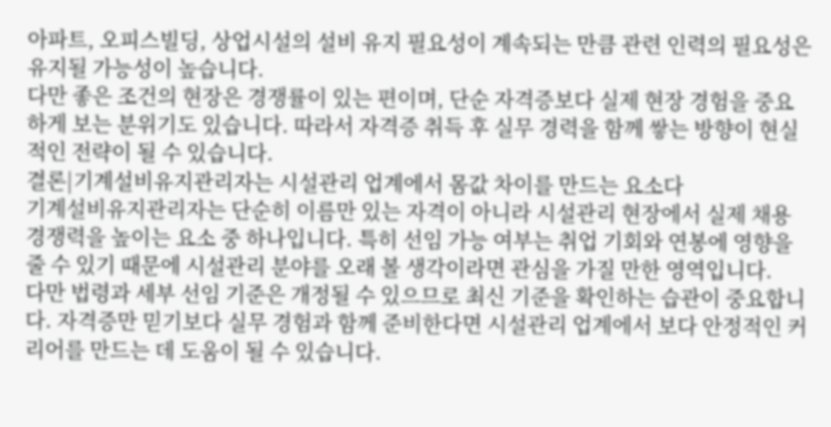아파트, 오피스빌딩, 상업시설의 설비 유지 필요성이 계속되는 만큼 관련 인력의 필요성은 유지될 가능성이 높습니다.
다만 좋은 조건의 현장은 경쟁률이 있는 편이며, 단순 자격증보다 실제 현장 경험을 중요하게 보는 분위기도 있습니다. 따라서 자격증 취득 후 실무 경력을 함께 쌓는 방향이 현실적인 전략이 될 수 있습니다.
결론|기계설비유지관리자는 시설관리 업계에서 몸값 차이를 만드는 요소다
기계설비유지관리자는 단순히 이름만 있는 자격이 아니라 시설관리 현장에서 실제 채용 경쟁력을 높이는 요소 중 하나입니다. 특히 선임 가능 여부는 취업 기회와 연봉에 영향을 줄 수 있기 때문에 시설관리 분야를 오래 볼 생각이라면 관심을 가질 만한 영역입니다.
다만 법령과 세부 선임 기준은 개정될 수 있으므로 최신 기준을 확인하는 습관이 중요합니다. 자격증만 믿기보다 실무 경험과 함께 준비한다면 시설관리 업계에서 보다 안정적인 커리어를 만드는 데 도움이 될 수 있습니다.